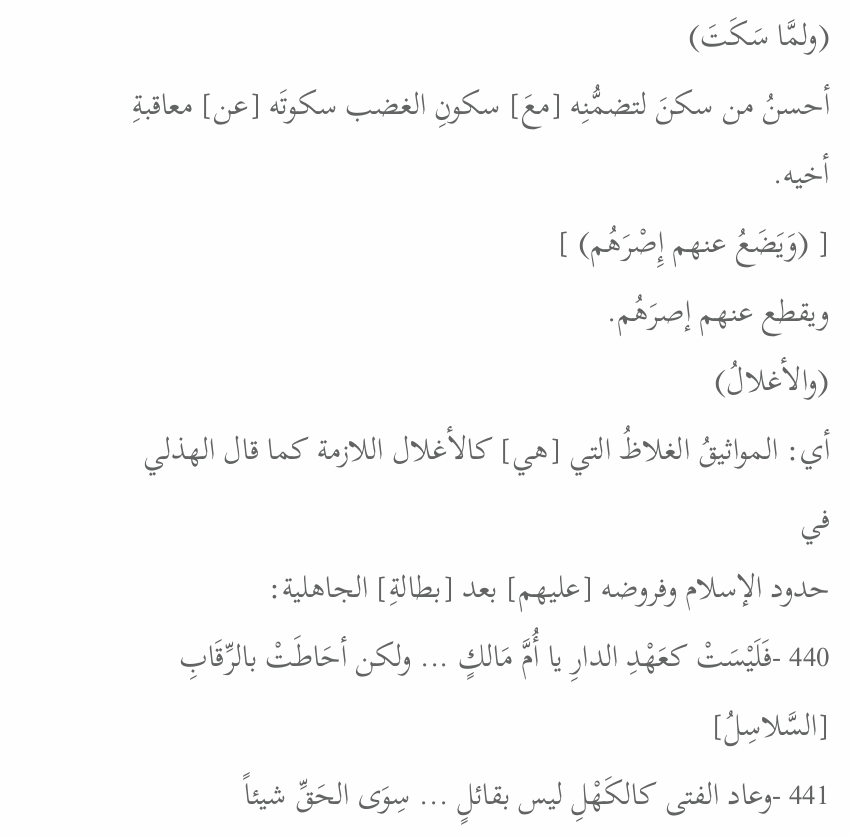(ولمَّا سَكَتَ)
أحسنُ من سكنَ لتضمُّنِه [معَ] سكونِ الغضب سكوتَه [عن] معاقبةِ
أخيه.
[ (وَيَضَعُ عنهم إِصْرَهُم) ]
ويقطع عنهم إصرَهُم.
(والأغلالُ)
أي: المواثيقُ الغلاظُ التي [هي] كالأغلال اللازمة كما قال الهذلي في
حدود الإسلام وفروضه [عليهم] بعد [بطالةِ] الجاهلية:
440 -فَلَيْسَتْ كعَهْدِ الدارِ يا أُمَّ مَالكٍ ... ولكن أحَاطَتْ بالرِّقَابِ [السَّلاسِلُ]
441 -وعاد الفتى كالكَهْلِ ليس بقائلٍ ... سِوَى الحَقِّ شيئاً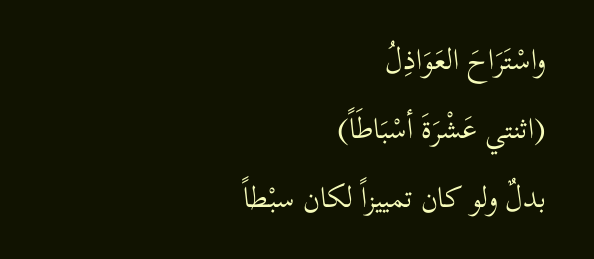واسْتَرَاحَ العَوَاذِلُ
(اثنتي عَشْرَةَ أسْبَاطَاً)
بدلٌ ولو كان تمييزاً لكان سبْطاً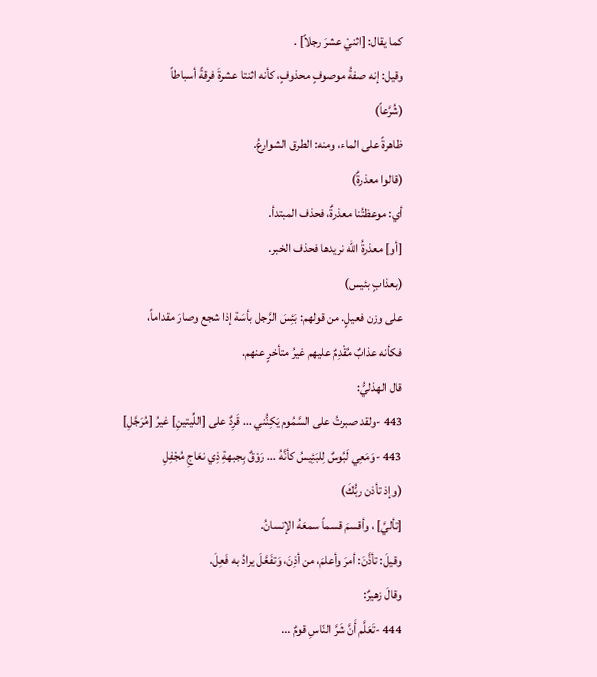كما يقال: [اثنيْ عشرَ رجلاً] .
وقيل: إنه صفةُ موصوفٍ محذوفٍ، كأنه اثنتا عشرةَ فرقةً أسباطاً
(شُرَّعاً)
ظاهرةً على الماء، ومنه: الطرق الشوارعُ.
(قالوا معذرةٌ)
أي: موعظتُنا معذرةٌ، فحذف المبتدأ.
[أو] معذرةُ الله نريدها فحذف الخبر.
(بعذابٍ بئيس)
على وزن فعيلٍ. من قولهم: بَئِسَ الرَّجل بأسَة إذا شجع وصارَ مقداماً،
فكأنه عذابٌ مُقْدِمٌ عليهم غيرُ متأخرٍ عنهم.
قال الهذليُّ:
443 -ولقد صبرتُ على السَّمُوم يَكِنُّني ... قَرِدٌ على [اللِّيتينِ] غيرُ [مُرَجَّلِ]
443 -وَمَعِي لَبُوسٌ لِلبَئِيسُ كأنَّهُ ... رَوْقٌ بِجبهةِ ذِي نعَاجِ مُجْفِلِ
(وإذ تأذن ربُّكَ)
[تأليَّ] ، وأقسمَ قسماً سمعَهُ الإنسانُ.
وقيلَ: تأذَّنَ: أمرَ وأعلمَ، من أذِنَ، وَتفَعَّلَ يرادُ به فَعِلَ.
وقالَ زهيرٌ:
444 -تَعَلَّم أَنَّ شَرَّ النّاسِ قومٌ ...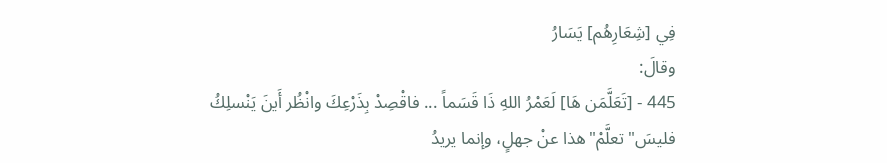فِي [شِعَارِهُم] يَسَارُ
وقالَ:
445 - [تَعَلَّمَن هَا] لَعَمْرُ اللهِ ذَا قَسَماً ... فاقْصِدْ بِذَرْعِكَ وانْظُر أَينَ يَنْسلِكُ
فليسَ"تعلَّمْ"هذا عنْ جهلٍ، وإنما يريدُ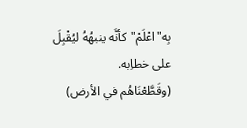بِه"اعْلَمْ"كأنَّه ينبهُهُ ليُقْبِلَ
على خطاِبه.
(وقَطَّعْنَاهُم في الأرض)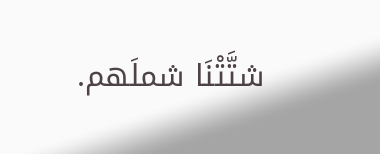شتَّتْنَا شملَهم.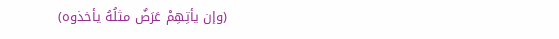(وإن يأتِهِمْ عَرَضٌ مثلُهُ يأخذوه)